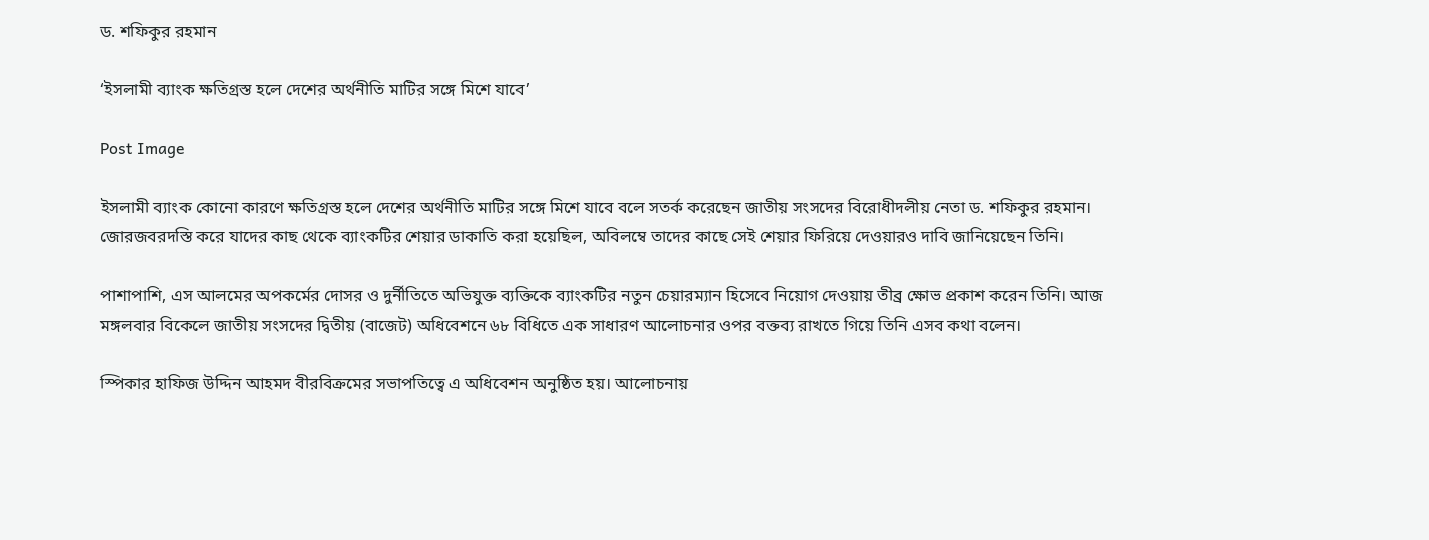ড. শফিকুর রহমান

‘ইসলামী ব্যাংক ক্ষতিগ্রস্ত হলে দেশের অর্থনীতি মাটির সঙ্গে মিশে যাবে’

Post Image

ইসলামী ব্যাংক কোনো কারণে ক্ষতিগ্রস্ত হলে দেশের অর্থনীতি মাটির সঙ্গে মিশে যাবে বলে সতর্ক করেছেন জাতীয় সংসদের বিরোধীদলীয় নেতা ড. শফিকুর রহমান। জোরজবরদস্তি করে যাদের কাছ থেকে ব্যাংকটির শেয়ার ডাকাতি করা হয়েছিল, অবিলম্বে তাদের কাছে সেই শেয়ার ফিরিয়ে দেওয়ারও দাবি জানিয়েছেন তিনি।

পাশাপাশি, এস আলমের অপকর্মের দোসর ও দুর্নীতিতে অভিযুক্ত ব্যক্তিকে ব্যাংকটির নতুন চেয়ারম্যান হিসেবে নিয়োগ দেওয়ায় তীব্র ক্ষোভ প্রকাশ করেন তিনি। আজ মঙ্গলবার বিকেলে জাতীয় সংসদের দ্বিতীয় (বাজেট) অধিবেশনে ৬৮ বিধিতে এক সাধারণ আলোচনার ওপর বক্তব্য রাখতে গিয়ে তিনি এসব কথা বলেন।

স্পিকার হাফিজ উদ্দিন আহমদ বীরবিক্রমের সভাপতিত্বে এ অধিবেশন অনুষ্ঠিত হয়। আলোচনায়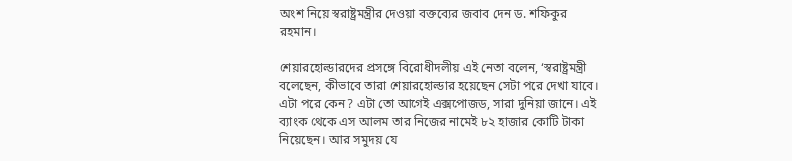অংশ নিয়ে স্বরাষ্ট্রমন্ত্রীর দেওয়া বক্তব্যের জবাব দেন ড. শফিকুর রহমান।

শেয়ারহোল্ডারদের প্রসঙ্গে বিরোধীদলীয় এই নেতা বলেন, ‘স্বরাষ্ট্রমন্ত্রী বলেছেন, কীভাবে তারা শেয়ারহোল্ডার হয়েছেন সেটা পরে দেখা যাবে। এটা পরে কেন? এটা তো আগেই এক্সপোজড, সারা দুনিয়া জানে। এই ব্যাংক থেকে এস আলম তার নিজের নামেই ৮২ হাজার কোটি টাকা নিয়েছেন। আর সমুদয় যে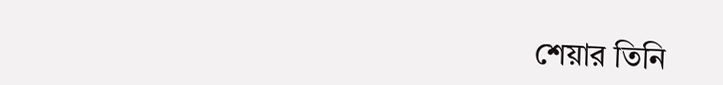শেয়ার তিনি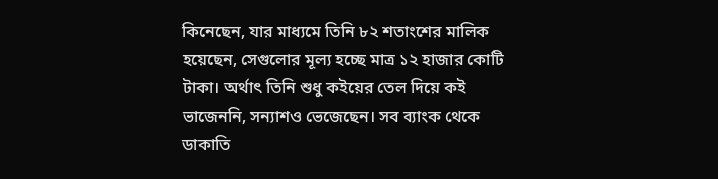কিনেছেন, যার মাধ্যমে তিনি ৮২ শতাংশের মালিক হয়েছেন, সেগুলোর মূল্য হচ্ছে মাত্র ১২ হাজার কোটি টাকা। অর্থাৎ তিনি শুধু কইয়ের তেল দিয়ে কই ভাজেননি, সন্যাশও ভেজেছেন। সব ব্যাংক থেকে ডাকাতি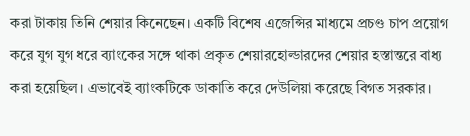করা টাকায় তিনি শেয়ার কিনেছেন। একটি বিশেষ এজেন্সির মাধ্যমে প্রচণ্ড চাপ প্রয়োগ করে যুগ যুগ ধরে ব্যাংকের সঙ্গে থাকা প্রকৃত শেয়ারহোল্ডারদের শেয়ার হস্তান্তরে বাধ্য করা হয়েছিল। এভাবেই ব্যাংকটিকে ডাকাতি করে দেউলিয়া করেছে বিগত সরকার।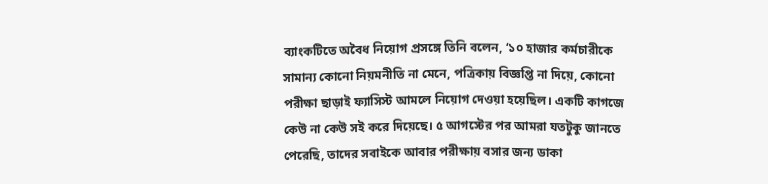ব্যাংকটিতে অবৈধ নিয়োগ প্রসঙ্গে তিনি বলেন, ‘১০ হাজার কর্মচারীকে সামান্য কোনো নিয়মনীতি না মেনে, পত্রিকায় বিজ্ঞপ্তি না দিয়ে, কোনো পরীক্ষা ছাড়াই ফ্যাসিস্ট আমলে নিয়োগ দেওয়া হয়েছিল। একটি কাগজে কেউ না কেউ সই করে দিয়েছে। ৫ আগস্টের পর আমরা যতটুকু জানতে পেরেছি, তাদের সবাইকে আবার পরীক্ষায় বসার জন্য ডাকা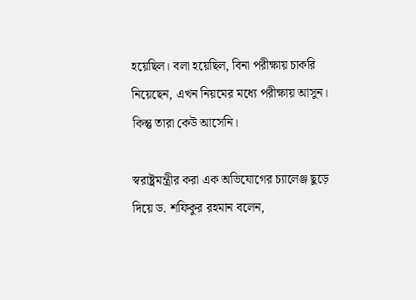হয়েছিল। বলা হয়েছিল, বিনা পরীক্ষায় চাকরি নিয়েছেন, এখন নিয়মের মধ্যে পরীক্ষায় আসুন। কিন্তু তারা কেউ আসেনি।

স্বরাষ্ট্রমন্ত্রীর করা এক অভিযোগের চ্যালেঞ্জ ছুড়ে দিয়ে ড. শফিকুর রহমান বলেন,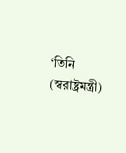‘তিনি (স্বরাষ্ট্রমন্ত্রী)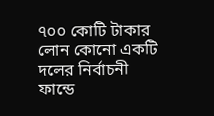৭০০ কোটি টাকার লোন কোনো একটি দলের নির্বাচনী ফান্ডে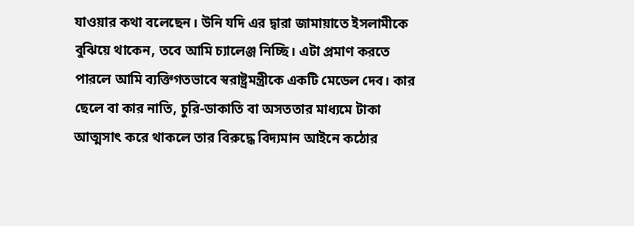যাওয়ার কথা বলেছেন। উনি যদি এর দ্বারা জামায়াতে ইসলামীকে বুঝিয়ে থাকেন, তবে আমি চ্যালেঞ্জ নিচ্ছি। এটা প্রমাণ করতে পারলে আমি ব্যক্তিগতভাবে স্বরাষ্ট্রমন্ত্রীকে একটি মেডেল দেব। কার ছেলে বা কার নাতি, চুরি-ডাকাতি বা অসততার মাধ্যমে টাকা আত্মসাৎ করে থাকলে তার বিরুদ্ধে বিদ্যমান আইনে কঠোর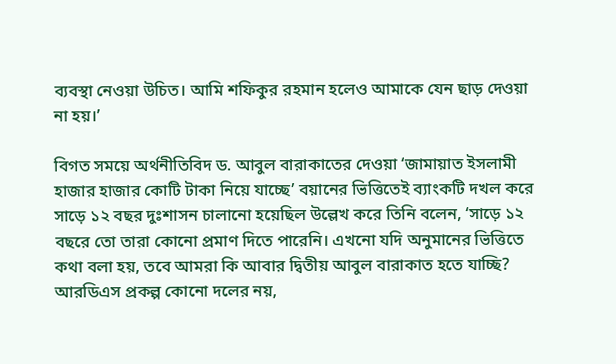ব্যবস্থা নেওয়া উচিত। আমি শফিকুর রহমান হলেও আমাকে যেন ছাড় দেওয়া না হয়।’

বিগত সময়ে অর্থনীতিবিদ ড. আবুল বারাকাতের দেওয়া ‘জামায়াত ইসলামী হাজার হাজার কোটি টাকা নিয়ে যাচ্ছে’ বয়ানের ভিত্তিতেই ব্যাংকটি দখল করে সাড়ে ১২ বছর দুঃশাসন চালানো হয়েছিল উল্লেখ করে তিনি বলেন, ‘সাড়ে ১২ বছরে তো তারা কোনো প্রমাণ দিতে পারেনি। এখনো যদি অনুমানের ভিত্তিতে কথা বলা হয়, তবে আমরা কি আবার দ্বিতীয় আবুল বারাকাত হতে যাচ্ছি? আরডিএস প্রকল্প কোনো দলের নয়,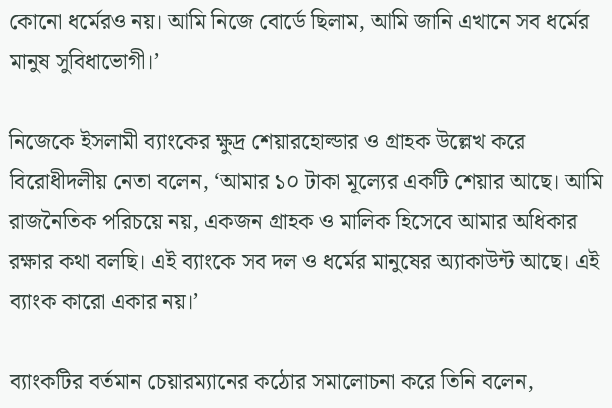কোনো ধর্মেরও নয়। আমি নিজে বোর্ডে ছিলাম, আমি জানি এখানে সব ধর্মের মানুষ সুবিধাভোগী।’

নিজেকে ইসলামী ব্যাংকের ক্ষুদ্র শেয়ারহোল্ডার ও গ্রাহক উল্লেখ করে বিরোধীদলীয় নেতা বলেন, ‘আমার ১০ টাকা মূল্যের একটি শেয়ার আছে। আমি রাজনৈতিক পরিচয়ে নয়, একজন গ্রাহক ও মালিক হিসেবে আমার অধিকার রক্ষার কথা বলছি। এই ব্যাংকে সব দল ও ধর্মের মানুষের অ্যাকাউন্ট আছে। এই ব্যাংক কারো একার নয়।’

ব্যাংকটির বর্তমান চেয়ারম্যানের কঠোর সমালোচনা করে তিনি বলেন,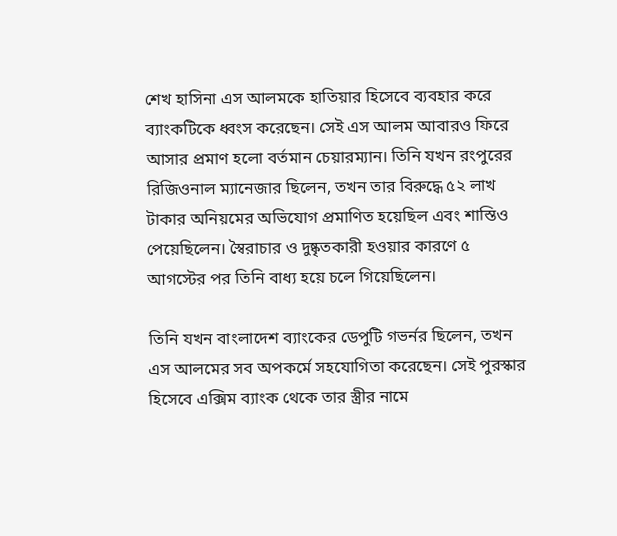শেখ হাসিনা এস আলমকে হাতিয়ার হিসেবে ব্যবহার করে ব্যাংকটিকে ধ্বংস করেছেন। সেই এস আলম আবারও ফিরে আসার প্রমাণ হলো বর্তমান চেয়ারম্যান। তিনি যখন রংপুরের রিজিওনাল ম্যানেজার ছিলেন, তখন তার বিরুদ্ধে ৫২ লাখ টাকার অনিয়মের অভিযোগ প্রমাণিত হয়েছিল এবং শাস্তিও পেয়েছিলেন। স্বৈরাচার ও দুষ্কৃতকারী হওয়ার কারণে ৫ আগস্টের পর তিনি বাধ্য হয়ে চলে গিয়েছিলেন।

তিনি যখন বাংলাদেশ ব্যাংকের ডেপুটি গভর্নর ছিলেন, তখন এস আলমের সব অপকর্মে সহযোগিতা করেছেন। সেই পুরস্কার হিসেবে এক্সিম ব্যাংক থেকে তার স্ত্রীর নামে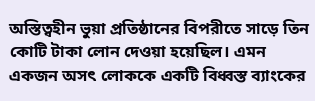অস্তিত্বহীন ভুয়া প্রতিষ্ঠানের বিপরীতে সাড়ে তিন কোটি টাকা লোন দেওয়া হয়েছিল। এমন একজন অসৎ লোককে একটি বিধ্বস্ত ব্যাংকের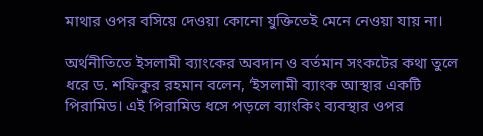মাথার ওপর বসিয়ে দেওয়া কোনো যুক্তিতেই মেনে নেওয়া যায় না।

অর্থনীতিতে ইসলামী ব্যাংকের অবদান ও বর্তমান সংকটের কথা তুলে ধরে ড. শফিকুর রহমান বলেন, ‘ইসলামী ব্যাংক আস্থার একটি পিরামিড। এই পিরামিড ধসে পড়লে ব্যাংকিং ব্যবস্থার ওপর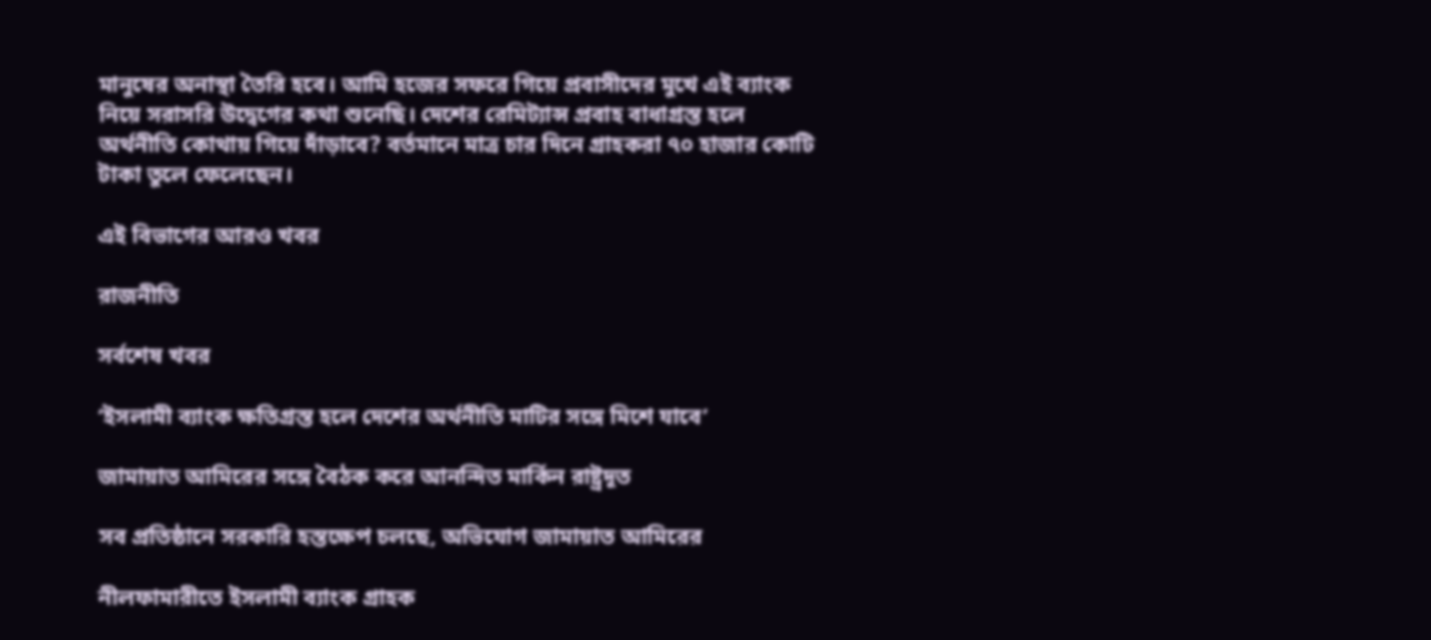মানুষের অনাস্থা তৈরি হবে। আমি হজের সফরে গিয়ে প্রবাসীদের মুখে এই ব্যাংক নিয়ে সরাসরি উদ্বেগের কথা শুনেছি। দেশের রেমিট্যান্স প্রবাহ বাধাগ্রস্ত হলে অর্থনীতি কোথায় গিয়ে দাঁড়াবে? বর্তমানে মাত্র চার দিনে গ্রাহকরা ৭০ হাজার কোটি টাকা তুলে ফেলেছেন।

এই বিভাগের আরও খবর

রাজনীতি

সর্বশেষ খবর

‘ইসলামী ব্যাংক ক্ষতিগ্রস্ত হলে দেশের অর্থনীতি মাটির সঙ্গে মিশে যাবে’

জামায়াত আমিরের সঙ্গে বৈঠক করে আনন্দিত মার্কিন রাষ্ট্রদূত

সব প্রতিষ্ঠানে সরকারি হস্তক্ষেপ চলছে, অভিযোগ জামায়াত আমিরের

নীলফামারীতে ইসলামী ব্যাংক গ্রাহক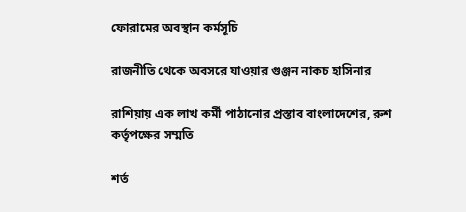ফোরামের অবস্থান কর্মসূচি

রাজনীতি থেকে অবসরে যাওয়ার গুঞ্জন নাকচ হাসিনার

রাশিয়ায় এক লাখ কর্মী পাঠানোর প্রস্তাব বাংলাদেশের, রুশ কর্তৃপক্ষের সম্মতি

শর্ত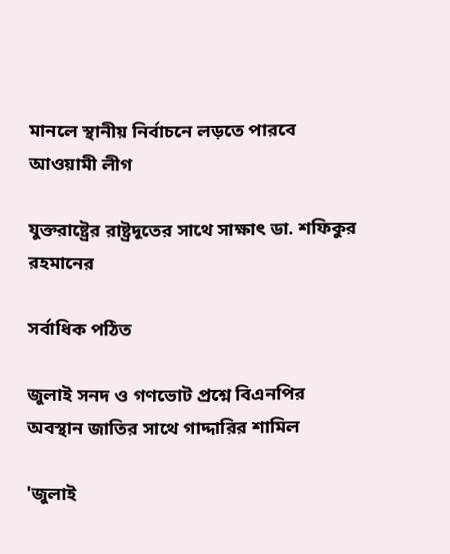মানলে স্থানীয় নির্বাচনে লড়তে পারবে আওয়ামী লীগ

যুক্তরাষ্ট্রের রাষ্ট্রদূতের সাথে সাক্ষাৎ ডা. শফিকুর রহমানের

সর্বাধিক পঠিত

জুলাই সনদ ও গণভোট প্রশ্নে বিএনপির অবস্থান জাতির সাথে গাদ্দারির শামিল

'জুলাই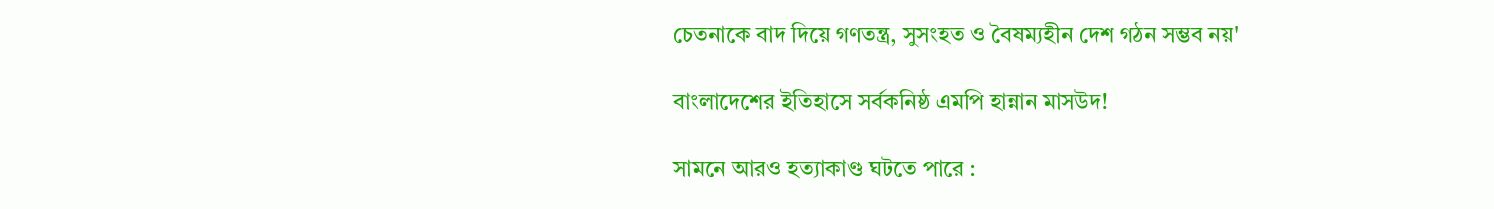চেতনাকে বাদ দিয়ে গণতন্ত্র, সুসংহত ও বৈষম্যহীন দেশ গঠন সম্ভব নয়'

বাংলাদেশের ইতিহাসে সর্বকনিষ্ঠ এমপি হান্নান মাসউদ!

সামনে আরও হত্যাকাণ্ড ঘটতে পারে :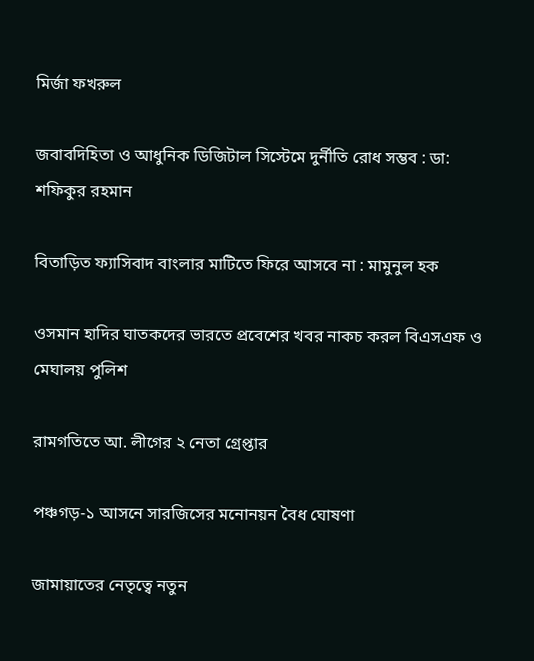মির্জা ফখরুল

জবাবদিহিতা ও আধুনিক ডিজিটাল সিস্টেমে দুর্নীতি রোধ সম্ভব : ডা: শফিকুর রহমান

বিতাড়িত ফ্যাসিবাদ বাংলার মাটিতে ফিরে আসবে না : মামুনুল হক

ওসমান হাদির ঘাতকদের ভারতে প্রবেশের খবর নাকচ করল বিএসএফ ও মেঘালয় পুলিশ

রামগতিতে আ. লীগের ২ নেতা গ্রেপ্তার

পঞ্চগড়-১ আসনে সারজিসের মনোনয়ন বৈধ ঘোষণা

জামায়াতের নেতৃত্বে নতুন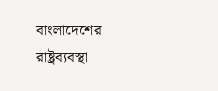বাংলাদেশের রাষ্ট্রব্যবস্থা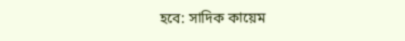হবে: সাদিক কায়েম